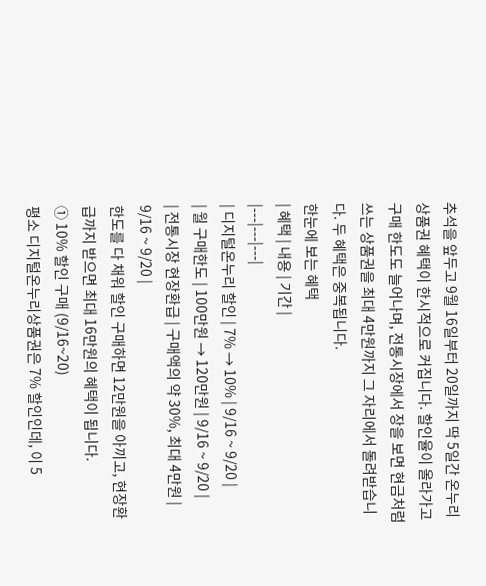추석을 앞두고 9월 16일부터 20일까지 딱 5일간 온누리상품권 혜택이 한시적으로 커집니다. 할인율이 올라가고 구매 한도도 늘어나며, 전통시장에서 장을 보면 현금처럼 쓰는 상품권을 최대 4만원까지 그 자리에서 돌려받습니다. 두 혜택은 중복됩니다.
한눈에 보는 혜택
| 혜택 | 내용 | 기간 |
|---|---|---|
| 디지털온누리 할인 | 7% → 10% | 9/16 ~ 9/20 |
| 월 구매한도 | 100만원 → 120만원 | 9/16 ~ 9/20 |
| 전통시장 현장환급 | 구매액의 약 30%, 최대 4만원 | 9/16 ~ 9/20 |
한도를 다 채워 할인 구매하면 12만원을 아끼고, 현장환급까지 받으면 최대 16만원의 혜택이 됩니다.
① 10% 할인 구매 (9/16~20)
평소 디지털온누리상품권은 7% 할인인데, 이 5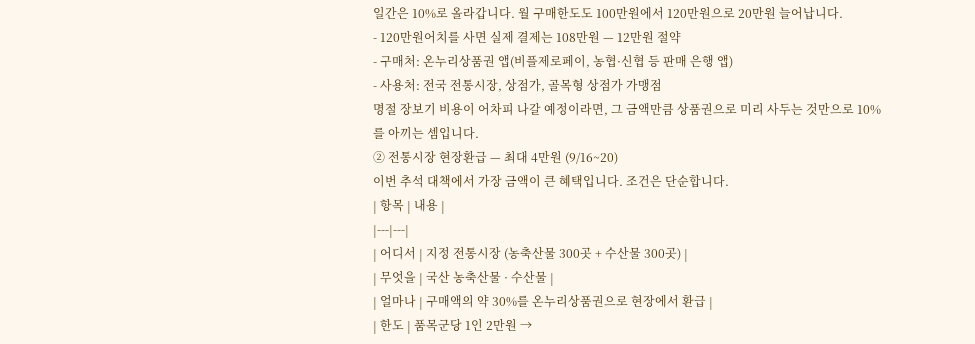일간은 10%로 올라갑니다. 월 구매한도도 100만원에서 120만원으로 20만원 늘어납니다.
- 120만원어치를 사면 실제 결제는 108만원 — 12만원 절약
- 구매처: 온누리상품권 앱(비플제로페이, 농협·신협 등 판매 은행 앱)
- 사용처: 전국 전통시장, 상점가, 골목형 상점가 가맹점
명절 장보기 비용이 어차피 나갈 예정이라면, 그 금액만큼 상품권으로 미리 사두는 것만으로 10%를 아끼는 셈입니다.
② 전통시장 현장환급 — 최대 4만원 (9/16~20)
이번 추석 대책에서 가장 금액이 큰 혜택입니다. 조건은 단순합니다.
| 항목 | 내용 |
|---|---|
| 어디서 | 지정 전통시장 (농축산물 300곳 + 수산물 300곳) |
| 무엇을 | 국산 농축산물 · 수산물 |
| 얼마나 | 구매액의 약 30%를 온누리상품권으로 현장에서 환급 |
| 한도 | 품목군당 1인 2만원 →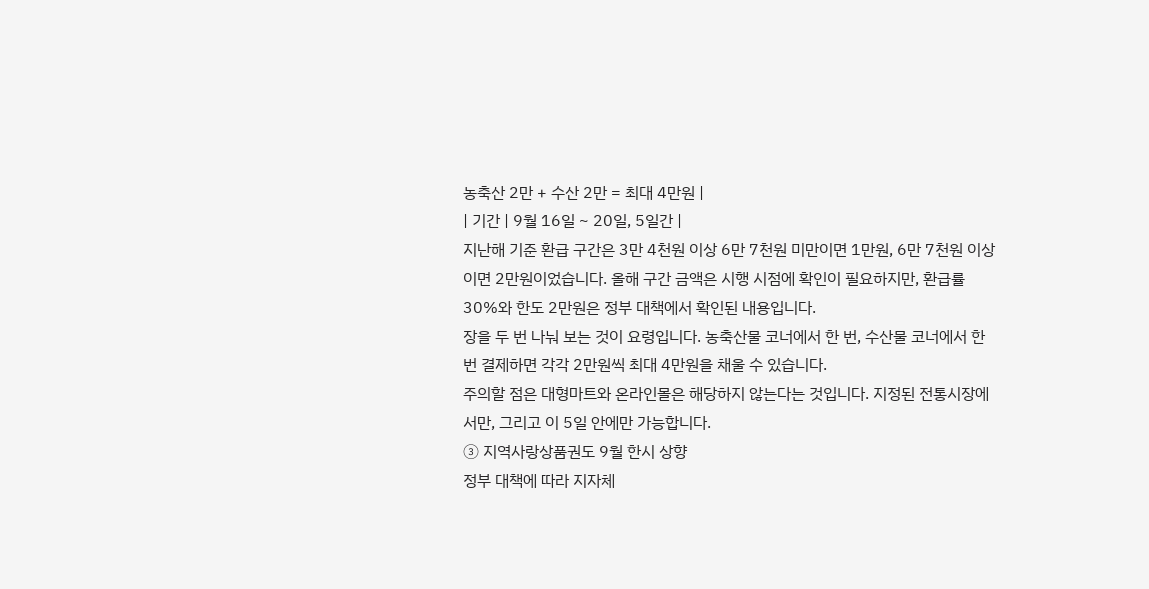농축산 2만 + 수산 2만 = 최대 4만원 |
| 기간 | 9월 16일 ~ 20일, 5일간 |
지난해 기준 환급 구간은 3만 4천원 이상 6만 7천원 미만이면 1만원, 6만 7천원 이상이면 2만원이었습니다. 올해 구간 금액은 시행 시점에 확인이 필요하지만, 환급률 30%와 한도 2만원은 정부 대책에서 확인된 내용입니다.
장을 두 번 나눠 보는 것이 요령입니다. 농축산물 코너에서 한 번, 수산물 코너에서 한 번 결제하면 각각 2만원씩 최대 4만원을 채울 수 있습니다.
주의할 점은 대형마트와 온라인몰은 해당하지 않는다는 것입니다. 지정된 전통시장에서만, 그리고 이 5일 안에만 가능합니다.
③ 지역사랑상품권도 9월 한시 상향
정부 대책에 따라 지자체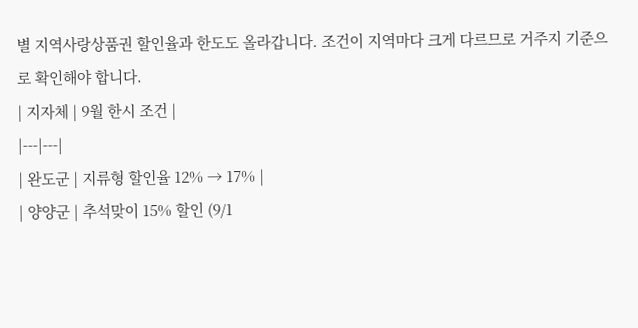별 지역사랑상품권 할인율과 한도도 올라갑니다. 조건이 지역마다 크게 다르므로 거주지 기준으로 확인해야 합니다.
| 지자체 | 9월 한시 조건 |
|---|---|
| 완도군 | 지류형 할인율 12% → 17% |
| 양양군 | 추석맞이 15% 할인 (9/1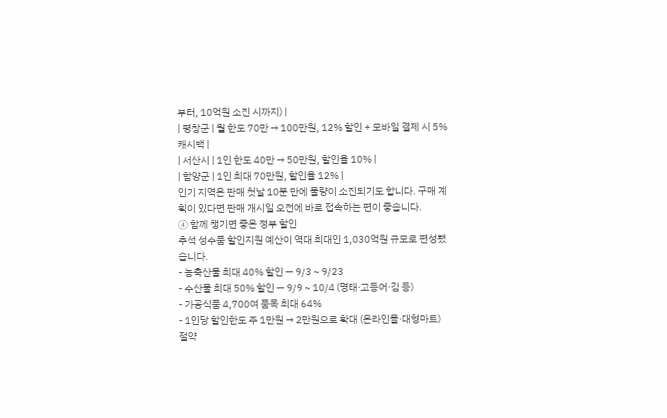부터, 10억원 소진 시까지) |
| 평창군 | 월 한도 70만 → 100만원, 12% 할인 + 모바일 결제 시 5% 캐시백 |
| 서산시 | 1인 한도 40만 → 50만원, 할인율 10% |
| 함양군 | 1인 최대 70만원, 할인율 12% |
인기 지역은 판매 첫날 10분 만에 물량이 소진되기도 합니다. 구매 계획이 있다면 판매 개시일 오전에 바로 접속하는 편이 좋습니다.
④ 함께 챙기면 좋은 정부 할인
추석 성수품 할인지원 예산이 역대 최대인 1,030억원 규모로 편성됐습니다.
- 농축산물 최대 40% 할인 — 9/3 ~ 9/23
- 수산물 최대 50% 할인 — 9/9 ~ 10/4 (명태·고등어·김 등)
- 가공식품 4,700여 품목 최대 64%
- 1인당 할인한도 주 1만원 → 2만원으로 확대 (온라인몰·대형마트)
절약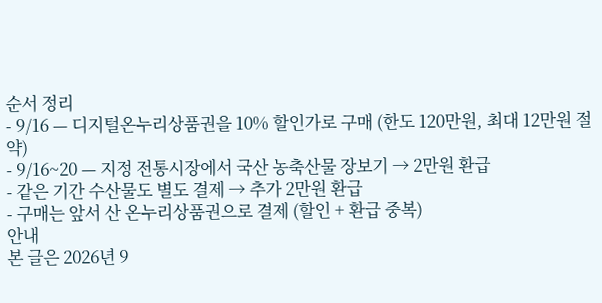순서 정리
- 9/16 — 디지털온누리상품권을 10% 할인가로 구매 (한도 120만원, 최대 12만원 절약)
- 9/16~20 — 지정 전통시장에서 국산 농축산물 장보기 → 2만원 환급
- 같은 기간 수산물도 별도 결제 → 추가 2만원 환급
- 구매는 앞서 산 온누리상품권으로 결제 (할인 + 환급 중복)
안내
본 글은 2026년 9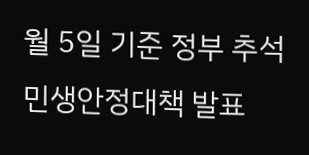월 5일 기준 정부 추석 민생안정대책 발표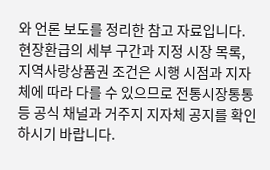와 언론 보도를 정리한 참고 자료입니다. 현장환급의 세부 구간과 지정 시장 목록, 지역사랑상품권 조건은 시행 시점과 지자체에 따라 다를 수 있으므로 전통시장통통 등 공식 채널과 거주지 지자체 공지를 확인하시기 바랍니다.